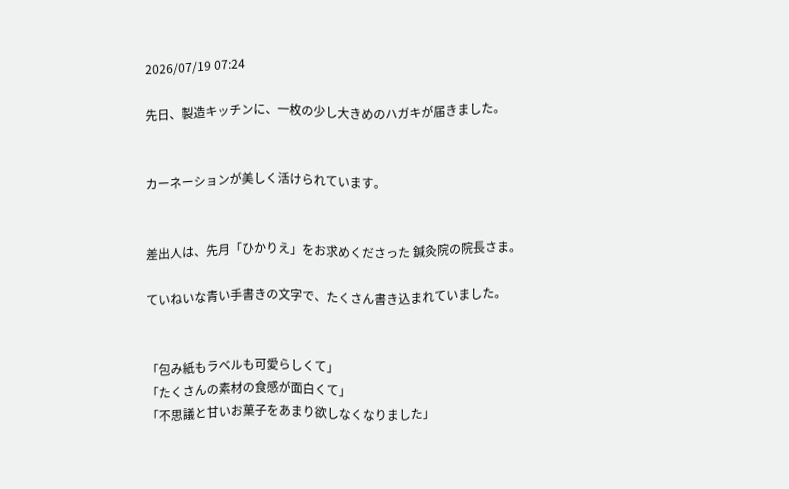2026/07/19 07:24

先日、製造キッチンに、一枚の少し大きめのハガキが届きました。


カーネーションが美しく活けられています。


差出人は、先月「ひかりえ」をお求めくださった 鍼灸院の院長さま。

ていねいな青い手書きの文字で、たくさん書き込まれていました。


「包み紙もラベルも可愛らしくて」
「たくさんの素材の食感が面白くて」
「不思議と甘いお菓子をあまり欲しなくなりました」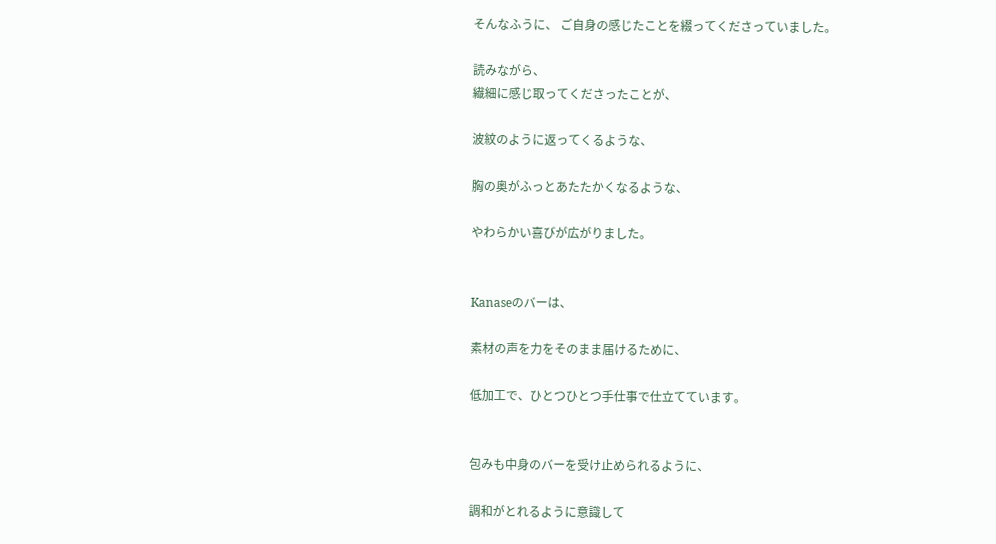そんなふうに、 ご自身の感じたことを綴ってくださっていました。

読みながら、
繊細に感じ取ってくださったことが、

波紋のように返ってくるような、

胸の奥がふっとあたたかくなるような、

やわらかい喜びが広がりました。


Kanaseのバーは、

素材の声を力をそのまま届けるために、

低加工で、ひとつひとつ手仕事で仕立てています。


包みも中身のバーを受け止められるように、

調和がとれるように意識して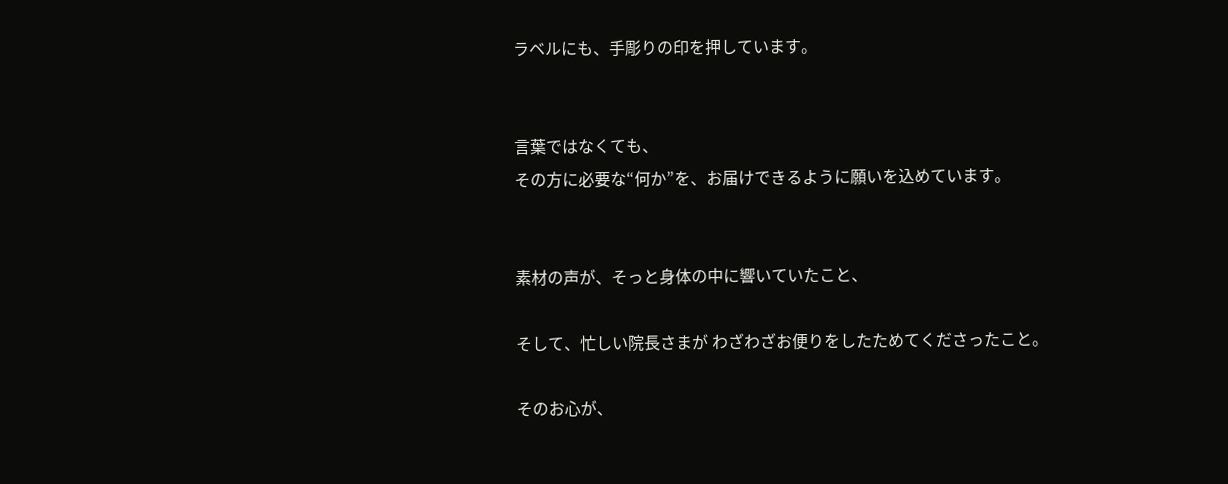ラベルにも、手彫りの印を押しています。


言葉ではなくても、
その方に必要な“何か”を、お届けできるように願いを込めています。


素材の声が、そっと身体の中に響いていたこと、

そして、忙しい院長さまが わざわざお便りをしたためてくださったこと。

そのお心が、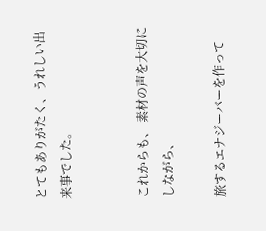とてもありがたく、うれしい出来事でした。


これからも、 素材の声を大切にしながら、

旅するエナジーバーを作って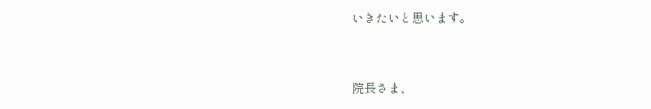いきたいと思います。


院長さま、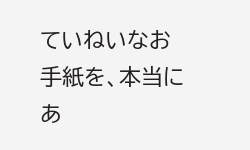ていねいなお手紙を、本当にあ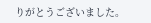りがとうございました。